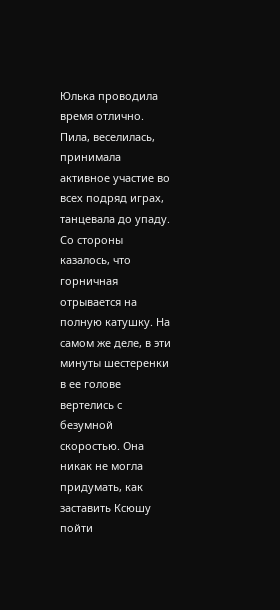Юлька проводила время отлично. Пила, веселилась, принимала активное участие во всех подряд играх, танцевала до упаду. Со стороны казалось, что горничная отрывается на полную катушку. На самом же деле, в эти минуты шестеренки в ее голове вертелись с безумной скоростью. Она никак не могла придумать, как заставить Ксюшу пойти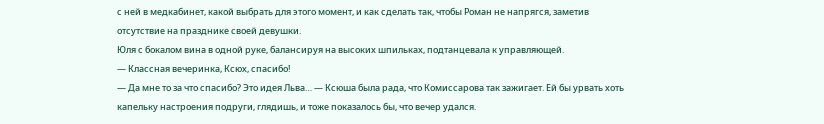с ней в медкабинет, какой выбрать для этого момент, и как сделать так, чтобы Роман не напрягся, заметив отсутствие на празднике своей девушки.
Юля с бокалом вина в одной руке, балансируя на высоких шпильках, подтанцевала к управляющей.
— Классная вечеринка, Ксюх, спасибо!
— Да мне то за что спасибо? Это идея Льва… — Ксюша была рада, что Комиссарова так зажигает. Ей бы урвать хоть капельку настроения подруги, глядишь, и тоже показалось бы, что вечер удался.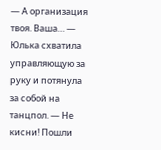— А организация твоя. Ваша… — Юлька схватила управляющую за руку и потянула за собой на танцпол. — Не кисни! Пошли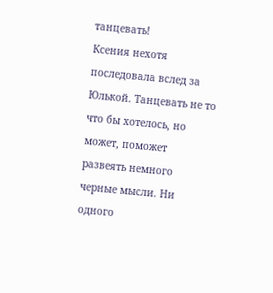танцевать!
Ксения нехотя последовала вслед за Юлькой. Танцевать не то что бы хотелось, но может, поможет развеять немного черные мысли. Ни одного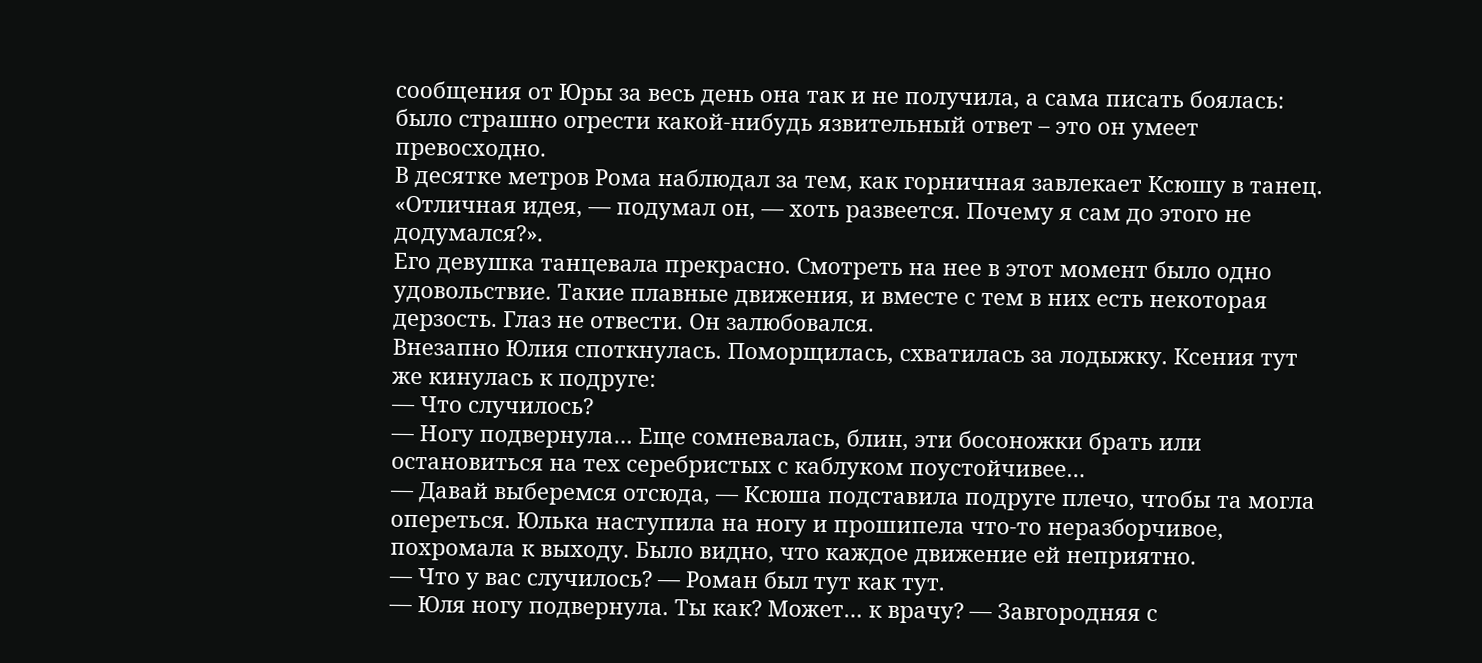сообщения от Юры за весь день она так и не получила, а сама писать боялась: было страшно огрести какой-нибудь язвительный ответ – это он умеет превосходно.
В десятке метров Рома наблюдал за тем, как горничная завлекает Ксюшу в танец. «Отличная идея, — подумал он, — хоть развеется. Почему я сам до этого не додумался?».
Его девушка танцевала прекрасно. Смотреть на нее в этот момент было одно удовольствие. Такие плавные движения, и вместе с тем в них есть некоторая дерзость. Глаз не отвести. Он залюбовался.
Внезапно Юлия споткнулась. Поморщилась, схватилась за лодыжку. Ксения тут же кинулась к подруге:
— Что случилось?
— Ногу подвернула… Еще сомневалась, блин, эти босоножки брать или остановиться на тех серебристых с каблуком поустойчивее…
— Давай выберемся отсюда, — Ксюша подставила подруге плечо, чтобы та могла опереться. Юлька наступила на ногу и прошипела что-то неразборчивое, похромала к выходу. Было видно, что каждое движение ей неприятно.
— Что у вас случилось? — Роман был тут как тут.
— Юля ногу подвернула. Ты как? Может… к врачу? — Завгородняя с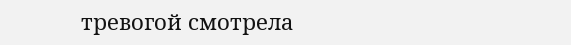тревогой смотрела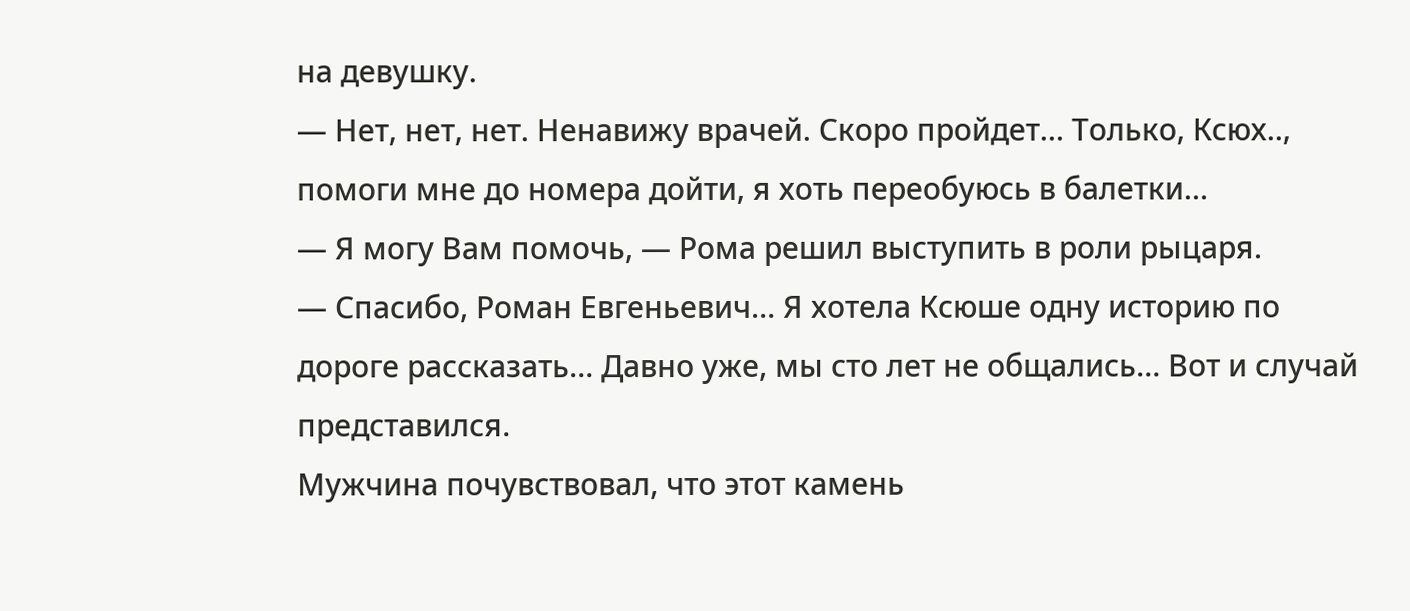на девушку.
— Нет, нет, нет. Ненавижу врачей. Скоро пройдет… Только, Ксюх.., помоги мне до номера дойти, я хоть переобуюсь в балетки…
— Я могу Вам помочь, — Рома решил выступить в роли рыцаря.
— Спасибо, Роман Евгеньевич… Я хотела Ксюше одну историю по дороге рассказать… Давно уже, мы сто лет не общались… Вот и случай представился.
Мужчина почувствовал, что этот камень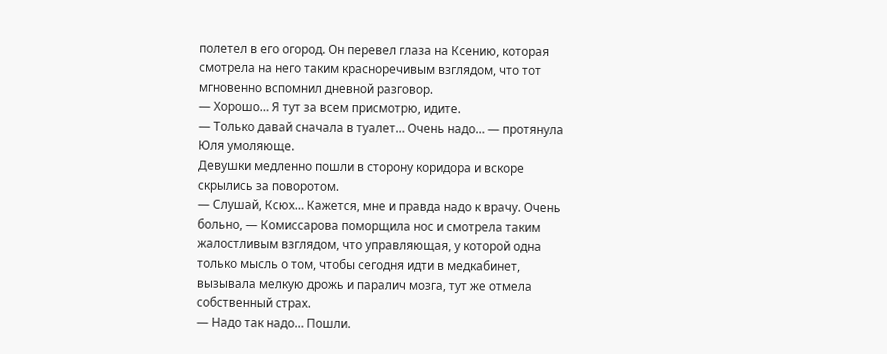полетел в его огород. Он перевел глаза на Ксению, которая смотрела на него таким красноречивым взглядом, что тот мгновенно вспомнил дневной разговор.
— Хорошо… Я тут за всем присмотрю, идите.
— Только давай сначала в туалет… Очень надо… — протянула Юля умоляюще.
Девушки медленно пошли в сторону коридора и вскоре скрылись за поворотом.
— Слушай, Ксюх… Кажется, мне и правда надо к врачу. Очень больно, — Комиссарова поморщила нос и смотрела таким жалостливым взглядом, что управляющая, у которой одна только мысль о том, чтобы сегодня идти в медкабинет, вызывала мелкую дрожь и паралич мозга, тут же отмела собственный страх.
— Надо так надо… Пошли.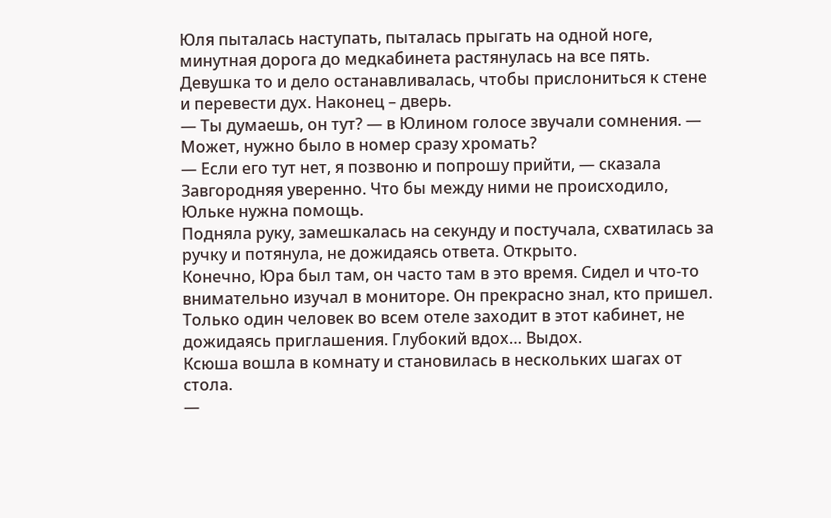Юля пыталась наступать, пыталась прыгать на одной ноге, минутная дорога до медкабинета растянулась на все пять. Девушка то и дело останавливалась, чтобы прислониться к стене и перевести дух. Наконец – дверь.
— Ты думаешь, он тут? — в Юлином голосе звучали сомнения. — Может, нужно было в номер сразу хромать?
— Если его тут нет, я позвоню и попрошу прийти, — сказала Завгородняя уверенно. Что бы между ними не происходило, Юльке нужна помощь.
Подняла руку, замешкалась на секунду и постучала, схватилась за ручку и потянула, не дожидаясь ответа. Открыто.
Конечно, Юра был там, он часто там в это время. Сидел и что-то внимательно изучал в мониторе. Он прекрасно знал, кто пришел. Только один человек во всем отеле заходит в этот кабинет, не дожидаясь приглашения. Глубокий вдох… Выдох.
Ксюша вошла в комнату и становилась в нескольких шагах от стола.
—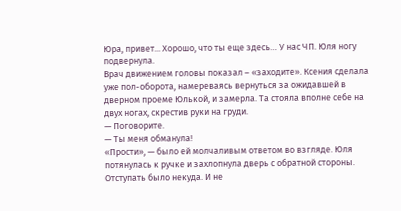Юра, привет... Хорошо, что ты еще здесь… У нас ЧП. Юля ногу подвернула.
Врач движением головы показал – «заходите». Ксения сделала уже пол-оборота, намереваясь вернуться за ожидавшей в дверном проеме Юлькой, и замерла. Та стояла вполне себе на двух ногах, скрестив руки на груди.
— Поговорите.
— Ты меня обманула!
«Прости», — было ей молчаливым ответом во взгляде. Юля потянулась к ручке и захлопнула дверь с обратной стороны.
Отступать было некуда. И не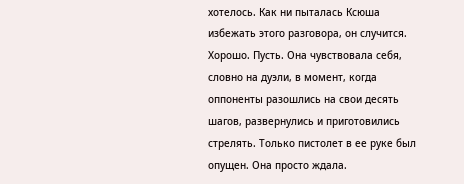хотелось. Как ни пыталась Ксюша избежать этого разговора, он случится. Хорошо. Пусть. Она чувствовала себя, словно на дуэли, в момент, когда оппоненты разошлись на свои десять шагов, развернулись и приготовились стрелять. Только пистолет в ее руке был опущен. Она просто ждала.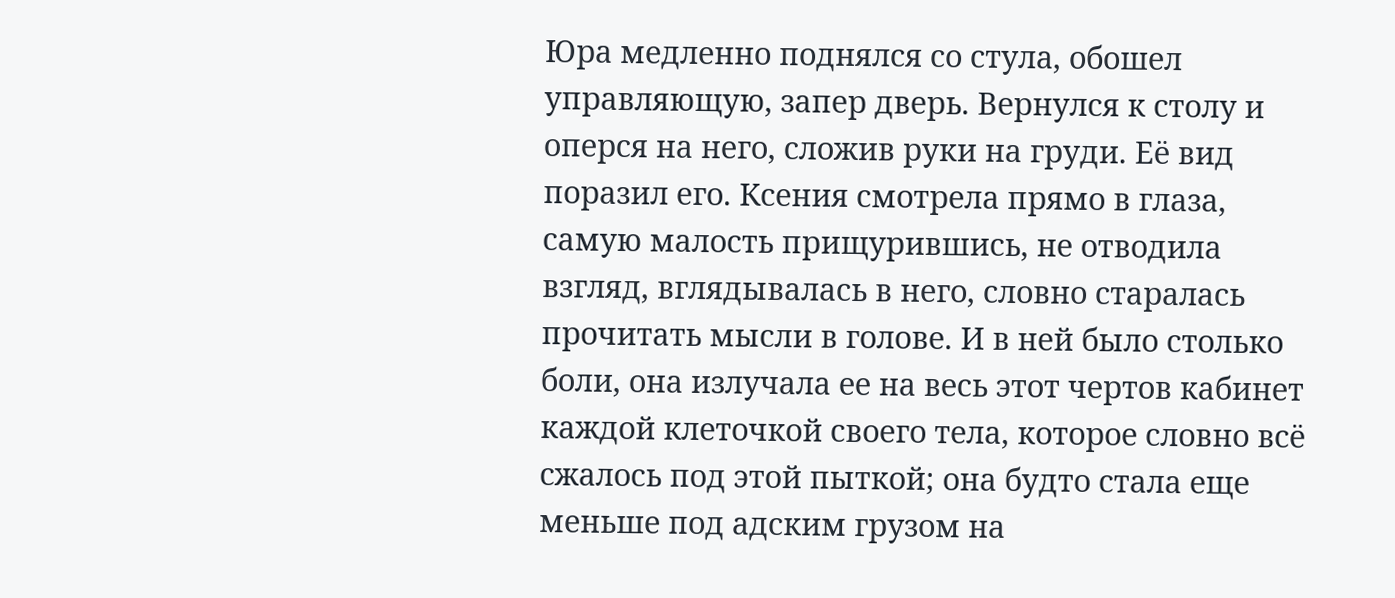Юра медленно поднялся со стула, обошел управляющую, запер дверь. Вернулся к столу и оперся на него, сложив руки на груди. Её вид поразил его. Ксения смотрела прямо в глаза, самую малость прищурившись, не отводила взгляд, вглядывалась в него, словно старалась прочитать мысли в голове. И в ней было столько боли, она излучала ее на весь этот чертов кабинет каждой клеточкой своего тела, которое словно всё сжалось под этой пыткой; она будто стала еще меньше под адским грузом на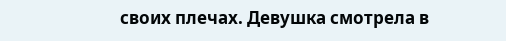своих плечах. Девушка смотрела в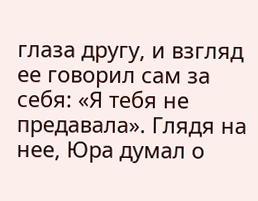глаза другу, и взгляд ее говорил сам за себя: «Я тебя не предавала». Глядя на нее, Юра думал о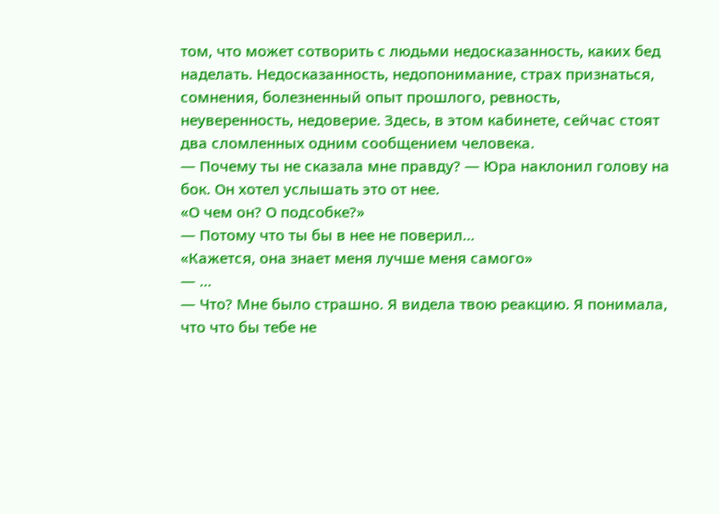том, что может сотворить с людьми недосказанность, каких бед наделать. Недосказанность, недопонимание, страх признаться, сомнения, болезненный опыт прошлого, ревность, неуверенность, недоверие. Здесь, в этом кабинете, сейчас стоят два сломленных одним сообщением человека.
— Почему ты не сказала мне правду? — Юра наклонил голову на бок. Он хотел услышать это от нее.
«О чем он? О подсобке?»
— Потому что ты бы в нее не поверил…
«Кажется, она знает меня лучше меня самого»
— …
— Что? Мне было страшно. Я видела твою реакцию. Я понимала, что что бы тебе не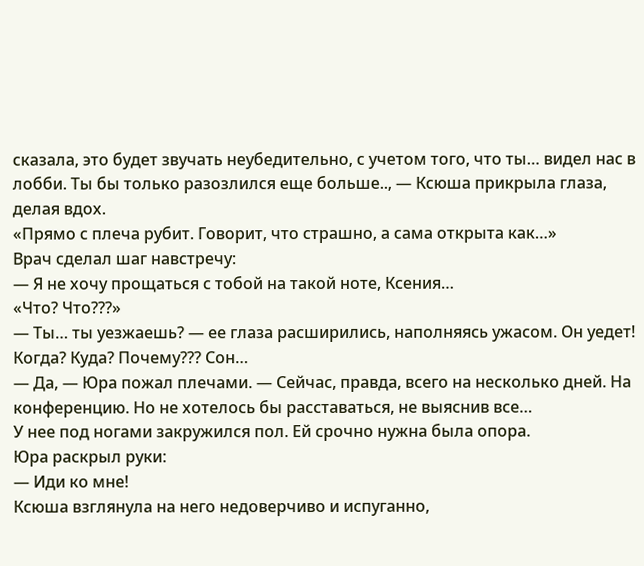сказала, это будет звучать неубедительно, с учетом того, что ты… видел нас в лобби. Ты бы только разозлился еще больше.., — Ксюша прикрыла глаза, делая вдох.
«Прямо с плеча рубит. Говорит, что страшно, а сама открыта как…»
Врач сделал шаг навстречу:
— Я не хочу прощаться с тобой на такой ноте, Ксения…
«Что? Что???»
— Ты… ты уезжаешь? — ее глаза расширились, наполняясь ужасом. Он уедет! Когда? Куда? Почему??? Сон…
— Да, — Юра пожал плечами. — Сейчас, правда, всего на несколько дней. На конференцию. Но не хотелось бы расставаться, не выяснив все…
У нее под ногами закружился пол. Ей срочно нужна была опора.
Юра раскрыл руки:
— Иди ко мне!
Ксюша взглянула на него недоверчиво и испуганно,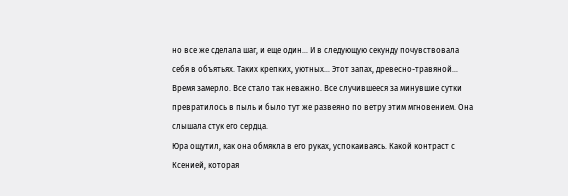но все же сделала шаг, и еще один… И в следующую секунду почувствовала себя в объятьях. Таких крепких, уютных… Этот запах, древесно-травяной… Время замерло. Все стало так неважно. Все случившееся за минувшие сутки превратилось в пыль и было тут же развеяно по ветру этим мгновением. Она слышала стук его сердца.
Юра ощутил, как она обмякла в его руках, успокаиваясь. Какой контраст с Ксенией, которая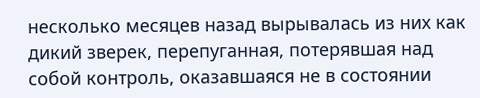несколько месяцев назад вырывалась из них как дикий зверек, перепуганная, потерявшая над собой контроль, оказавшаяся не в состоянии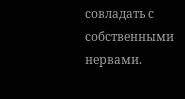совладать с собственными нервами.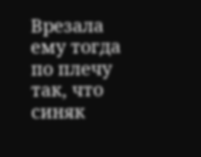Врезала ему тогда по плечу так, что синяк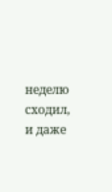неделю сходил, и даже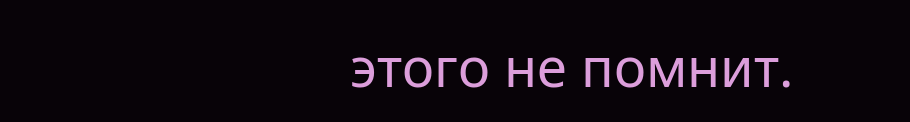этого не помнит.